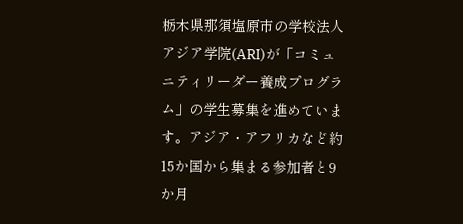栃木県那須塩原市の学校法人アジア学院(ARI)が「コミュニティリーダー養成プログラム」の学生募集を進めています。アジア・アフリカなど約15か国から集まる参加者と9か月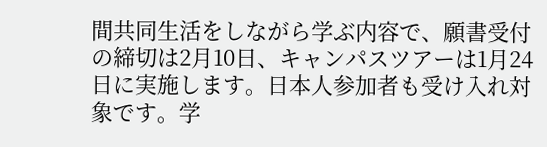間共同生活をしながら学ぶ内容で、願書受付の締切は2月10日、キャンパスツアーは1月24日に実施します。日本人参加者も受け入れ対象です。学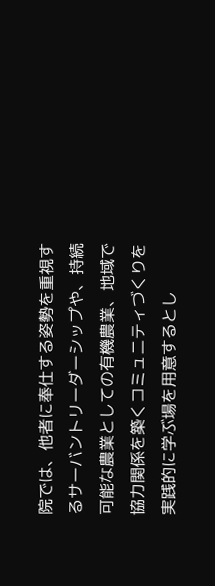院では、他者に奉仕する姿勢を重視するサーバントリーダーシップや、持続可能な農業としての有機農業、地域で協力関係を築くコミュニティづくりを実践的に学ぶ場を用意するとし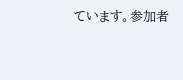ています。参加者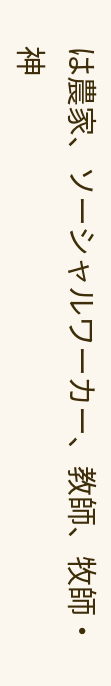は農家、ソーシャルワーカー、教師、牧師・神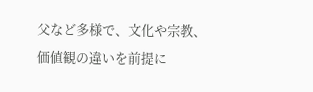父など多様で、文化や宗教、価値観の違いを前提に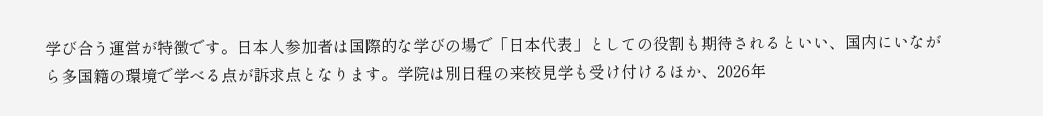学び合う運営が特徴です。日本人参加者は国際的な学びの場で「日本代表」としての役割も期待されるといい、国内にいながら多国籍の環境で学べる点が訴求点となります。学院は別日程の来校見学も受け付けるほか、2026年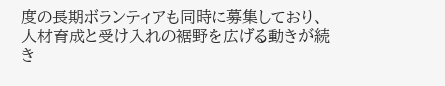度の長期ボランティアも同時に募集しており、人材育成と受け入れの裾野を広げる動きが続き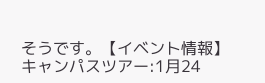そうです。【イベント情報】
キャンパスツアー:1月24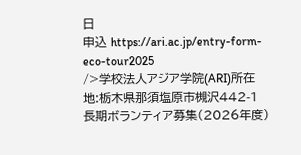日
申込 https://ari.ac.jp/entry-form-eco-tour2025
/>学校法人アジア学院(ARI)所在地:栃木県那須塩原市槻沢442-1
長期ボランティア募集(2026年度)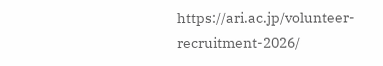https://ari.ac.jp/volunteer-recruitment-2026/